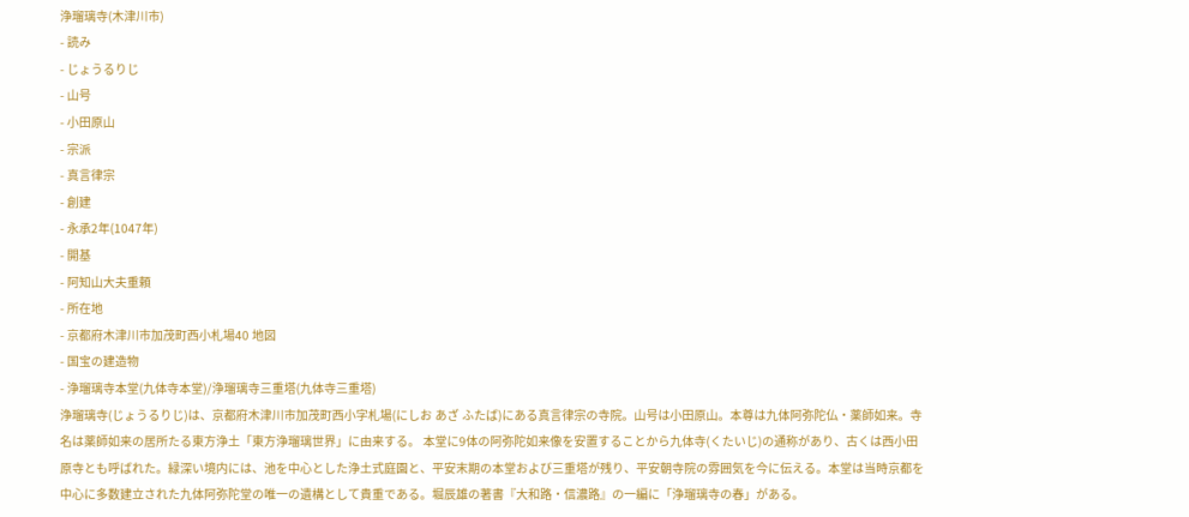浄瑠璃寺(木津川市)
- 読み
- じょうるりじ
- 山号
- 小田原山
- 宗派
- 真言律宗
- 創建
- 永承2年(1047年)
- 開基
- 阿知山大夫重頼
- 所在地
- 京都府木津川市加茂町西小札場40 地図
- 国宝の建造物
- 浄瑠璃寺本堂(九体寺本堂)/浄瑠璃寺三重塔(九体寺三重塔)
浄瑠璃寺(じょうるりじ)は、京都府木津川市加茂町西小字札場(にしお あざ ふたば)にある真言律宗の寺院。山号は小田原山。本尊は九体阿弥陀仏・薬師如来。寺名は薬師如来の居所たる東方浄土「東方浄瑠璃世界」に由来する。 本堂に9体の阿弥陀如来像を安置することから九体寺(くたいじ)の通称があり、古くは西小田原寺とも呼ばれた。緑深い境内には、池を中心とした浄土式庭園と、平安末期の本堂および三重塔が残り、平安朝寺院の雰囲気を今に伝える。本堂は当時京都を中心に多数建立された九体阿弥陀堂の唯一の遺構として貴重である。堀辰雄の著書『大和路・信濃路』の一編に「浄瑠璃寺の春」がある。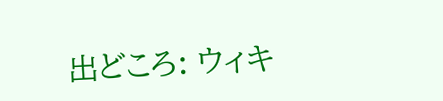出どころ: ウィキ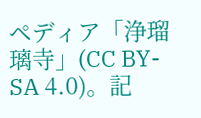ペディア「浄瑠璃寺」(CC BY-SA 4.0)。記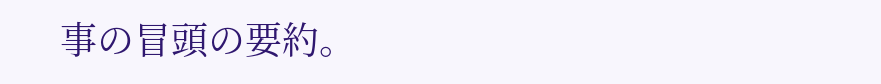事の冒頭の要約。